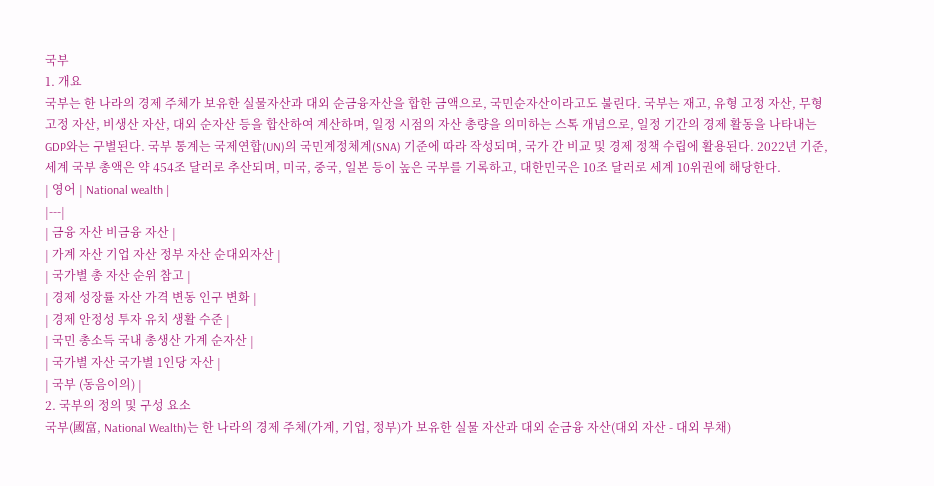국부
1. 개요
국부는 한 나라의 경제 주체가 보유한 실물자산과 대외 순금융자산을 합한 금액으로, 국민순자산이라고도 불린다. 국부는 재고, 유형 고정 자산, 무형 고정 자산, 비생산 자산, 대외 순자산 등을 합산하여 계산하며, 일정 시점의 자산 총량을 의미하는 스톡 개념으로, 일정 기간의 경제 활동을 나타내는 GDP와는 구별된다. 국부 통계는 국제연합(UN)의 국민계정체계(SNA) 기준에 따라 작성되며, 국가 간 비교 및 경제 정책 수립에 활용된다. 2022년 기준, 세계 국부 총액은 약 454조 달러로 추산되며, 미국, 중국, 일본 등이 높은 국부를 기록하고, 대한민국은 10조 달러로 세계 10위권에 해당한다.
| 영어 | National wealth |
|---|
| 금융 자산 비금융 자산 |
| 가계 자산 기업 자산 정부 자산 순대외자산 |
| 국가별 총 자산 순위 참고 |
| 경제 성장률 자산 가격 변동 인구 변화 |
| 경제 안정성 투자 유치 생활 수준 |
| 국민 총소득 국내 총생산 가계 순자산 |
| 국가별 자산 국가별 1인당 자산 |
| 국부 (동음이의) |
2. 국부의 정의 및 구성 요소
국부(國富, National Wealth)는 한 나라의 경제 주체(가계, 기업, 정부)가 보유한 실물 자산과 대외 순금융 자산(대외 자산 - 대외 부채)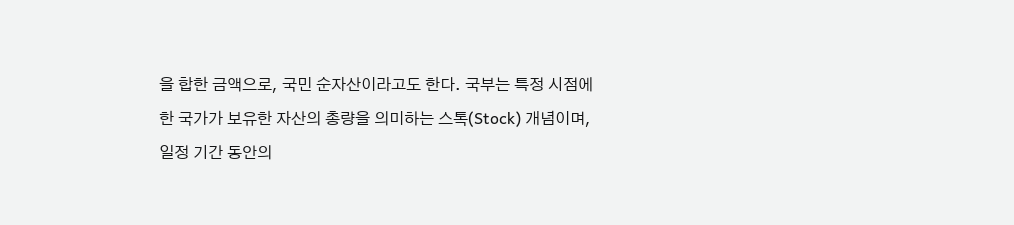을 합한 금액으로, 국민 순자산이라고도 한다. 국부는 특정 시점에 한 국가가 보유한 자산의 총량을 의미하는 스톡(Stock) 개념이며, 일정 기간 동안의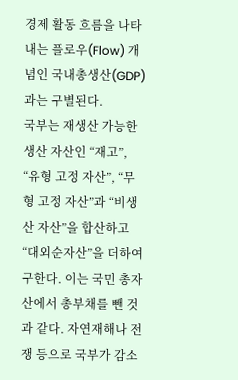경제 활동 흐름을 나타내는 플로우(Flow) 개념인 국내총생산(GDP)과는 구별된다.
국부는 재생산 가능한 생산 자산인 “재고”, “유형 고정 자산”, “무형 고정 자산”과 “비생산 자산”을 합산하고 “대외순자산”을 더하여 구한다. 이는 국민 총자산에서 총부채를 뺀 것과 같다. 자연재해나 전쟁 등으로 국부가 감소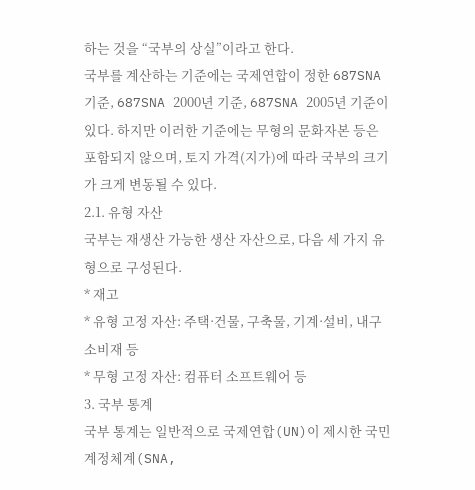하는 것을 “국부의 상실”이라고 한다.
국부를 계산하는 기준에는 국제연합이 정한 687SNA 기준, 687SNA 2000년 기준, 687SNA 2005년 기준이 있다. 하지만 이러한 기준에는 무형의 문화자본 등은 포함되지 않으며, 토지 가격(지가)에 따라 국부의 크기가 크게 변동될 수 있다.
2.1. 유형 자산
국부는 재생산 가능한 생산 자산으로, 다음 세 가지 유형으로 구성된다.
* 재고
* 유형 고정 자산: 주택·건물, 구축물, 기계·설비, 내구 소비재 등
* 무형 고정 자산: 컴퓨터 소프트웨어 등
3. 국부 통계
국부 통계는 일반적으로 국제연합(UN)이 제시한 국민계정체계(SNA,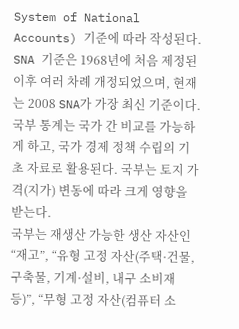System of National Accounts) 기준에 따라 작성된다. SNA 기준은 1968년에 처음 제정된 이후 여러 차례 개정되었으며, 현재는 2008 SNA가 가장 최신 기준이다. 국부 통계는 국가 간 비교를 가능하게 하고, 국가 경제 정책 수립의 기초 자료로 활용된다. 국부는 토지 가격(지가) 변동에 따라 크게 영향을 받는다.
국부는 재생산 가능한 생산 자산인 “재고”, “유형 고정 자산(주택·건물, 구축물, 기계·설비, 내구 소비재 등)”, “무형 고정 자산(컴퓨터 소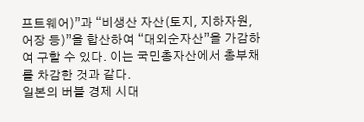프트웨어)”과 “비생산 자산(토지, 지하자원, 어장 등)”을 합산하여 “대외순자산”을 가감하여 구할 수 있다. 이는 국민총자산에서 총부채를 차감한 것과 같다.
일본의 버블 경제 시대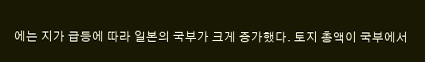에는 지가 급등에 따라 일본의 국부가 크게 증가했다. 토지 총액이 국부에서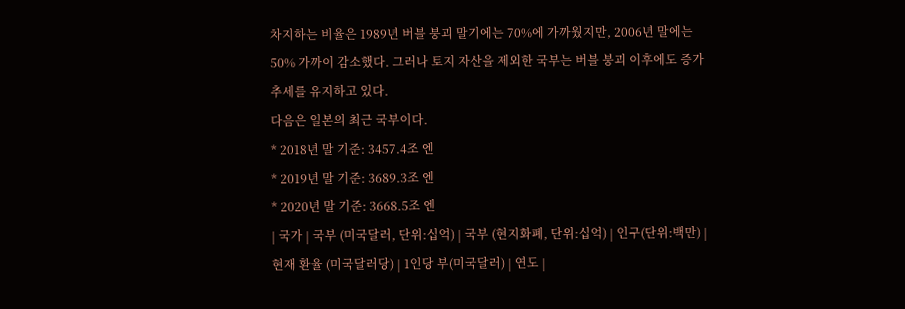차지하는 비율은 1989년 버블 붕괴 말기에는 70%에 가까웠지만, 2006년 말에는 50% 가까이 감소했다. 그러나 토지 자산을 제외한 국부는 버블 붕괴 이후에도 증가 추세를 유지하고 있다.
다음은 일본의 최근 국부이다.
* 2018년 말 기준: 3457.4조 엔
* 2019년 말 기준: 3689.3조 엔
* 2020년 말 기준: 3668.5조 엔
| 국가 | 국부 (미국달러, 단위:십억) | 국부 (현지화폐, 단위:십억) | 인구(단위:백만) | 현재 환율 (미국달러당) | 1인당 부(미국달러) | 연도 |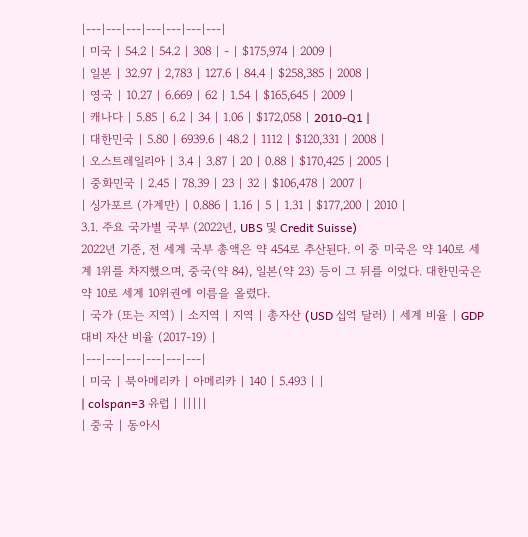|---|---|---|---|---|---|---|
| 미국 | 54.2 | 54.2 | 308 | - | $175,974 | 2009 |
| 일본 | 32.97 | 2,783 | 127.6 | 84.4 | $258,385 | 2008 |
| 영국 | 10.27 | 6.669 | 62 | 1.54 | $165,645 | 2009 |
| 캐나다 | 5.85 | 6.2 | 34 | 1.06 | $172,058 | 2010-Q1 |
| 대한민국 | 5.80 | 6939.6 | 48.2 | 1112 | $120,331 | 2008 |
| 오스트레일리아 | 3.4 | 3.87 | 20 | 0.88 | $170,425 | 2005 |
| 중화민국 | 2.45 | 78.39 | 23 | 32 | $106,478 | 2007 |
| 싱가포르 (가계만) | 0.886 | 1.16 | 5 | 1.31 | $177,200 | 2010 |
3.1. 주요 국가별 국부 (2022년, UBS 및 Credit Suisse)
2022년 기준, 전 세계 국부 총액은 약 454로 추산된다. 이 중 미국은 약 140로 세계 1위를 차지했으며, 중국(약 84), 일본(약 23) 등이 그 뒤를 이었다. 대한민국은 약 10로 세계 10위권에 이름을 올렸다.
| 국가 (또는 지역) | 소지역 | 지역 | 총자산 (USD 십억 달러) | 세계 비율 | GDP 대비 자산 비율 (2017-19) |
|---|---|---|---|---|---|
| 미국 | 북아메리카 | 아메리카 | 140 | 5.493 | |
| colspan=3 유럽 | |||||
| 중국 | 동아시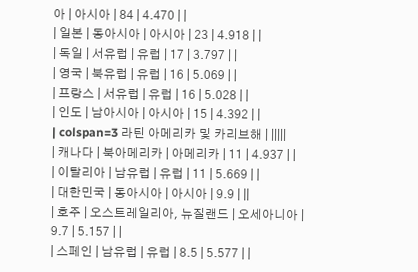아 | 아시아 | 84 | 4.470 | |
| 일본 | 동아시아 | 아시아 | 23 | 4.918 | |
| 독일 | 서유럽 | 유럽 | 17 | 3.797 | |
| 영국 | 북유럽 | 유럽 | 16 | 5.069 | |
| 프랑스 | 서유럽 | 유럽 | 16 | 5.028 | |
| 인도 | 남아시아 | 아시아 | 15 | 4.392 | |
| colspan=3 라틴 아메리카 및 카리브해 | |||||
| 캐나다 | 북아메리카 | 아메리카 | 11 | 4.937 | |
| 이탈리아 | 남유럽 | 유럽 | 11 | 5.669 | |
| 대한민국 | 동아시아 | 아시아 | 9.9 | ||
| 호주 | 오스트레일리아, 뉴질랜드 | 오세아니아 | 9.7 | 5.157 | |
| 스페인 | 남유럽 | 유럽 | 8.5 | 5.577 | |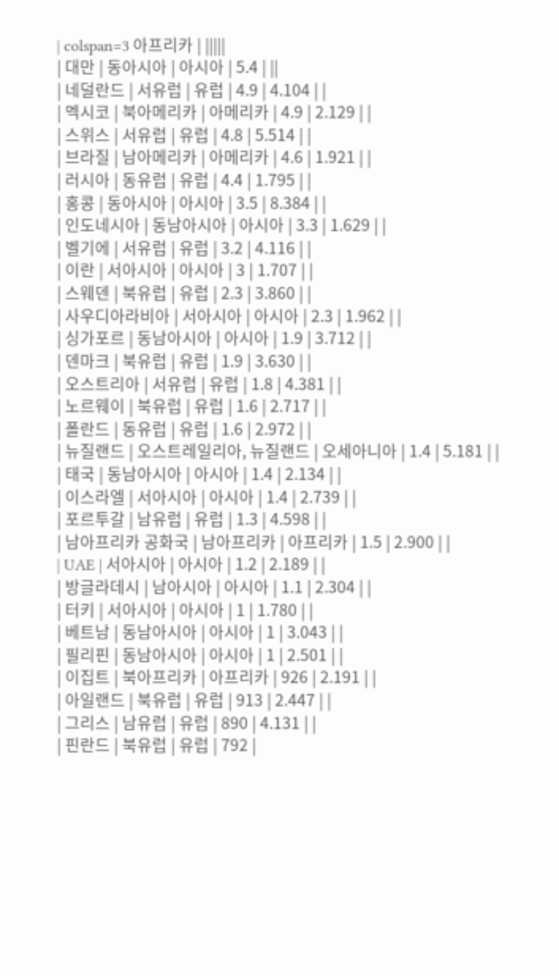| colspan=3 아프리카 | |||||
| 대만 | 동아시아 | 아시아 | 5.4 | ||
| 네덜란드 | 서유럽 | 유럽 | 4.9 | 4.104 | |
| 멕시코 | 북아메리카 | 아메리카 | 4.9 | 2.129 | |
| 스위스 | 서유럽 | 유럽 | 4.8 | 5.514 | |
| 브라질 | 남아메리카 | 아메리카 | 4.6 | 1.921 | |
| 러시아 | 동유럽 | 유럽 | 4.4 | 1.795 | |
| 홍콩 | 동아시아 | 아시아 | 3.5 | 8.384 | |
| 인도네시아 | 동남아시아 | 아시아 | 3.3 | 1.629 | |
| 벨기에 | 서유럽 | 유럽 | 3.2 | 4.116 | |
| 이란 | 서아시아 | 아시아 | 3 | 1.707 | |
| 스웨덴 | 북유럽 | 유럽 | 2.3 | 3.860 | |
| 사우디아라비아 | 서아시아 | 아시아 | 2.3 | 1.962 | |
| 싱가포르 | 동남아시아 | 아시아 | 1.9 | 3.712 | |
| 덴마크 | 북유럽 | 유럽 | 1.9 | 3.630 | |
| 오스트리아 | 서유럽 | 유럽 | 1.8 | 4.381 | |
| 노르웨이 | 북유럽 | 유럽 | 1.6 | 2.717 | |
| 폴란드 | 동유럽 | 유럽 | 1.6 | 2.972 | |
| 뉴질랜드 | 오스트레일리아, 뉴질랜드 | 오세아니아 | 1.4 | 5.181 | |
| 태국 | 동남아시아 | 아시아 | 1.4 | 2.134 | |
| 이스라엘 | 서아시아 | 아시아 | 1.4 | 2.739 | |
| 포르투갈 | 남유럽 | 유럽 | 1.3 | 4.598 | |
| 남아프리카 공화국 | 남아프리카 | 아프리카 | 1.5 | 2.900 | |
| UAE | 서아시아 | 아시아 | 1.2 | 2.189 | |
| 방글라데시 | 남아시아 | 아시아 | 1.1 | 2.304 | |
| 터키 | 서아시아 | 아시아 | 1 | 1.780 | |
| 베트남 | 동남아시아 | 아시아 | 1 | 3.043 | |
| 필리핀 | 동남아시아 | 아시아 | 1 | 2.501 | |
| 이집트 | 북아프리카 | 아프리카 | 926 | 2.191 | |
| 아일랜드 | 북유럽 | 유럽 | 913 | 2.447 | |
| 그리스 | 남유럽 | 유럽 | 890 | 4.131 | |
| 핀란드 | 북유럽 | 유럽 | 792 |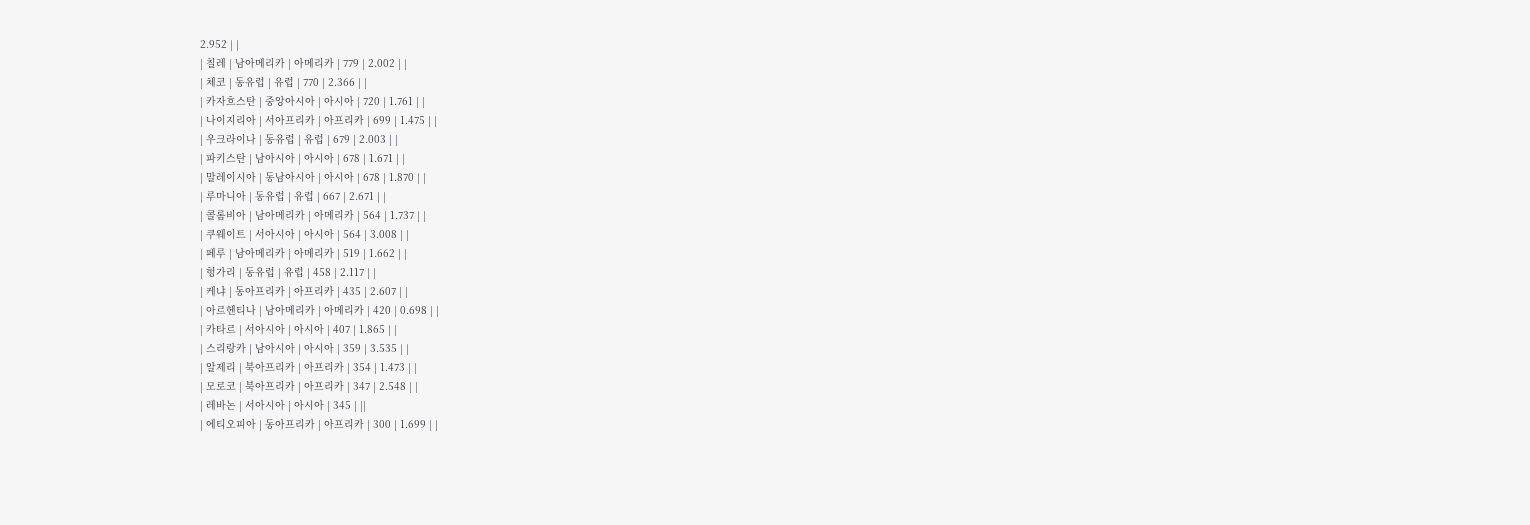2.952 | |
| 칠레 | 남아메리카 | 아메리카 | 779 | 2.002 | |
| 체코 | 동유럽 | 유럽 | 770 | 2.366 | |
| 카자흐스탄 | 중앙아시아 | 아시아 | 720 | 1.761 | |
| 나이지리아 | 서아프리카 | 아프리카 | 699 | 1.475 | |
| 우크라이나 | 동유럽 | 유럽 | 679 | 2.003 | |
| 파키스탄 | 남아시아 | 아시아 | 678 | 1.671 | |
| 말레이시아 | 동남아시아 | 아시아 | 678 | 1.870 | |
| 루마니아 | 동유럽 | 유럽 | 667 | 2.671 | |
| 콜롬비아 | 남아메리카 | 아메리카 | 564 | 1.737 | |
| 쿠웨이트 | 서아시아 | 아시아 | 564 | 3.008 | |
| 페루 | 남아메리카 | 아메리카 | 519 | 1.662 | |
| 헝가리 | 동유럽 | 유럽 | 458 | 2.117 | |
| 케냐 | 동아프리카 | 아프리카 | 435 | 2.607 | |
| 아르헨티나 | 남아메리카 | 아메리카 | 420 | 0.698 | |
| 카타르 | 서아시아 | 아시아 | 407 | 1.865 | |
| 스리랑카 | 남아시아 | 아시아 | 359 | 3.535 | |
| 알제리 | 북아프리카 | 아프리카 | 354 | 1.473 | |
| 모로코 | 북아프리카 | 아프리카 | 347 | 2.548 | |
| 레바논 | 서아시아 | 아시아 | 345 | ||
| 에티오피아 | 동아프리카 | 아프리카 | 300 | 1.699 | |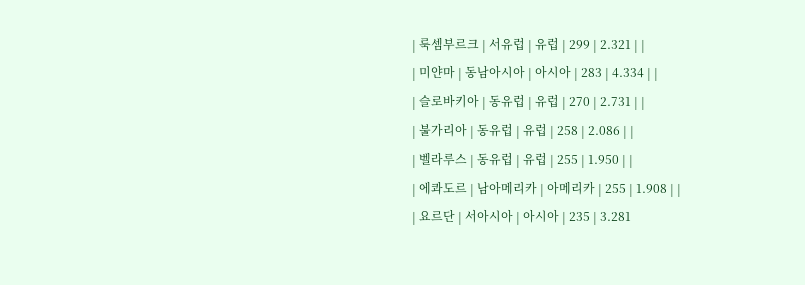| 룩셈부르크 | 서유럽 | 유럽 | 299 | 2.321 | |
| 미얀마 | 동남아시아 | 아시아 | 283 | 4.334 | |
| 슬로바키아 | 동유럽 | 유럽 | 270 | 2.731 | |
| 불가리아 | 동유럽 | 유럽 | 258 | 2.086 | |
| 벨라루스 | 동유럽 | 유럽 | 255 | 1.950 | |
| 에콰도르 | 남아메리카 | 아메리카 | 255 | 1.908 | |
| 요르단 | 서아시아 | 아시아 | 235 | 3.281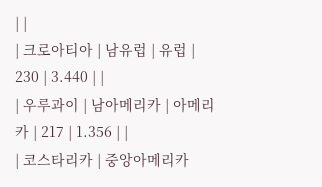| |
| 크로아티아 | 남유럽 | 유럽 | 230 | 3.440 | |
| 우루과이 | 남아메리카 | 아메리카 | 217 | 1.356 | |
| 코스타리카 | 중앙아메리카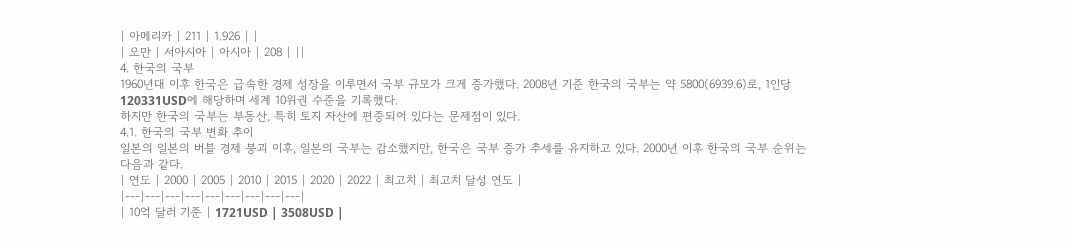| 아메리카 | 211 | 1.926 | |
| 오만 | 서아시아 | 아시아 | 208 | ||
4. 한국의 국부
1960년대 이후 한국은 급속한 경제 성장을 이루면서 국부 규모가 크게 증가했다. 2008년 기준 한국의 국부는 약 5800(6939.6)로, 1인당 120331USD에 해당하며 세계 10위권 수준을 기록했다.
하지만 한국의 국부는 부동산, 특히 토지 자산에 편중되어 있다는 문제점이 있다.
4.1. 한국의 국부 변화 추이
일본의 일본의 버블 경제 붕괴 이후, 일본의 국부는 감소했지만, 한국은 국부 증가 추세를 유지하고 있다. 2000년 이후 한국의 국부 순위는 다음과 같다.
| 연도 | 2000 | 2005 | 2010 | 2015 | 2020 | 2022 | 최고치 | 최고치 달성 연도 |
|---|---|---|---|---|---|---|---|---|
| 10억 달러 기준 | 1721USD | 3508USD |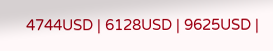4744USD | 6128USD | 9625USD |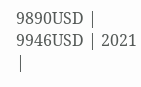9890USD | 9946USD | 2021 |